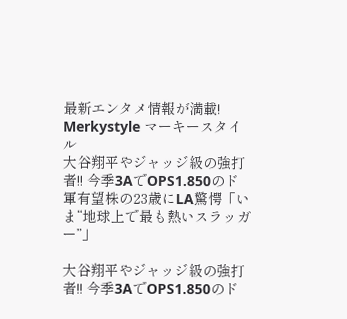最新エンタメ情報が満載! Merkystyle マーキースタイル
大谷翔平やジャッジ級の強打者!! 今季3AでOPS1.850のド軍有望株の23歳にLA驚愕「いま“地球上で最も熱いスラッガー”」

大谷翔平やジャッジ級の強打者!! 今季3AでOPS1.850のド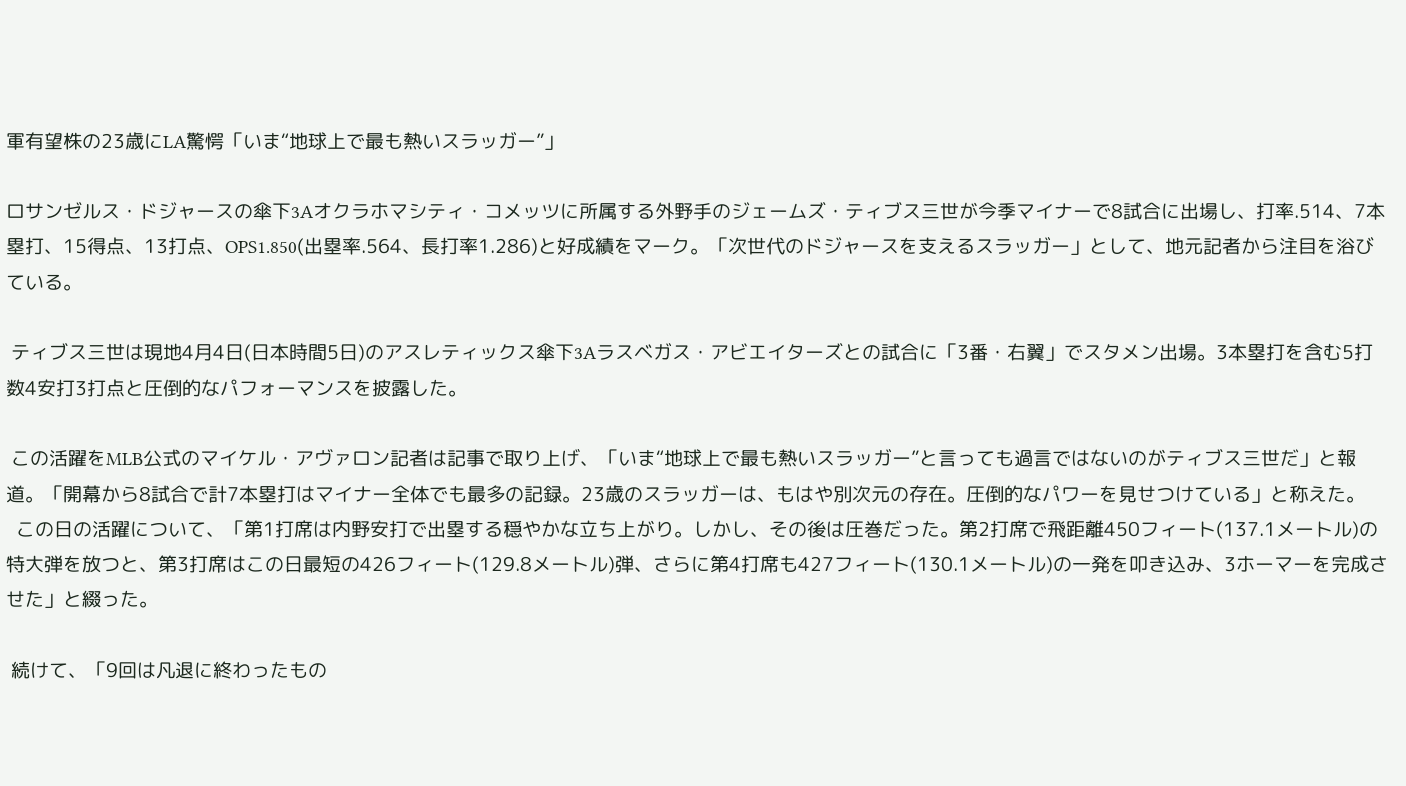軍有望株の23歳にLA驚愕「いま“地球上で最も熱いスラッガー”」

ロサンゼルス・ドジャースの傘下3Aオクラホマシティ・コメッツに所属する外野手のジェームズ・ティブス三世が今季マイナーで8試合に出場し、打率.514、7本塁打、15得点、13打点、OPS1.850(出塁率.564、長打率1.286)と好成績をマーク。「次世代のドジャースを支えるスラッガー」として、地元記者から注目を浴びている。

 ティブス三世は現地4月4日(日本時間5日)のアスレティックス傘下3Aラスベガス・アビエイターズとの試合に「3番・右翼」でスタメン出場。3本塁打を含む5打数4安打3打点と圧倒的なパフォーマンスを披露した。

 この活躍をMLB公式のマイケル・アヴァロン記者は記事で取り上げ、「いま“地球上で最も熱いスラッガー”と言っても過言ではないのがティブス三世だ」と報道。「開幕から8試合で計7本塁打はマイナー全体でも最多の記録。23歳のスラッガーは、もはや別次元の存在。圧倒的なパワーを見せつけている」と称えた。
  この日の活躍について、「第1打席は内野安打で出塁する穏やかな立ち上がり。しかし、その後は圧巻だった。第2打席で飛距離450フィート(137.1メートル)の特大弾を放つと、第3打席はこの日最短の426フィート(129.8メートル)弾、さらに第4打席も427フィート(130.1メートル)の一発を叩き込み、3ホーマーを完成させた」と綴った。

 続けて、「9回は凡退に終わったもの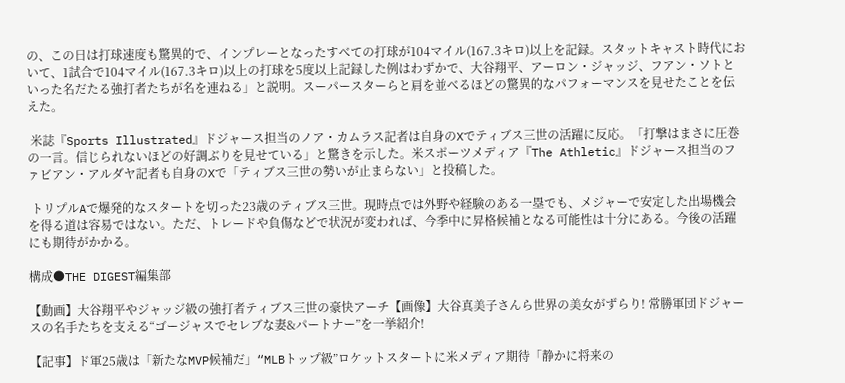の、この日は打球速度も驚異的で、インプレーとなったすべての打球が104マイル(167.3キロ)以上を記録。スタットキャスト時代において、1試合で104マイル(167.3キロ)以上の打球を5度以上記録した例はわずかで、大谷翔平、アーロン・ジャッジ、フアン・ソトといった名だたる強打者たちが名を連ねる」と説明。スーパースターらと肩を並べるほどの驚異的なパフォーマンスを見せたことを伝えた。

 米誌『Sports Illustrated』ドジャース担当のノア・カムラス記者は自身のXでティブス三世の活躍に反応。「打撃はまさに圧巻の一言。信じられないほどの好調ぶりを見せている」と驚きを示した。米スポーツメディア『The Athletic』ドジャース担当のファビアン・アルダヤ記者も自身のXで「ティブス三世の勢いが止まらない」と投稿した。

 トリプルAで爆発的なスタートを切った23歳のティブス三世。現時点では外野や経験のある一塁でも、メジャーで安定した出場機会を得る道は容易ではない。ただ、トレードや負傷などで状況が変われば、今季中に昇格候補となる可能性は十分にある。今後の活躍にも期待がかかる。

構成●THE DIGEST編集部

【動画】大谷翔平やジャッジ級の強打者ティブス三世の豪快アーチ【画像】大谷真美子さんら世界の美女がずらり! 常勝軍団ドジャースの名手たちを支える“ゴージャスでセレブな妻&パートナー”を一挙紹介!

【記事】ド軍25歳は「新たなMVP候補だ」“MLBトップ級”ロケットスタートに米メディア期待「静かに将来の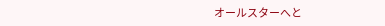オールスターへと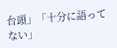台頭」「十分に語ってない」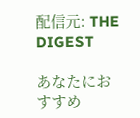配信元: THE DIGEST

あなたにおすすめ